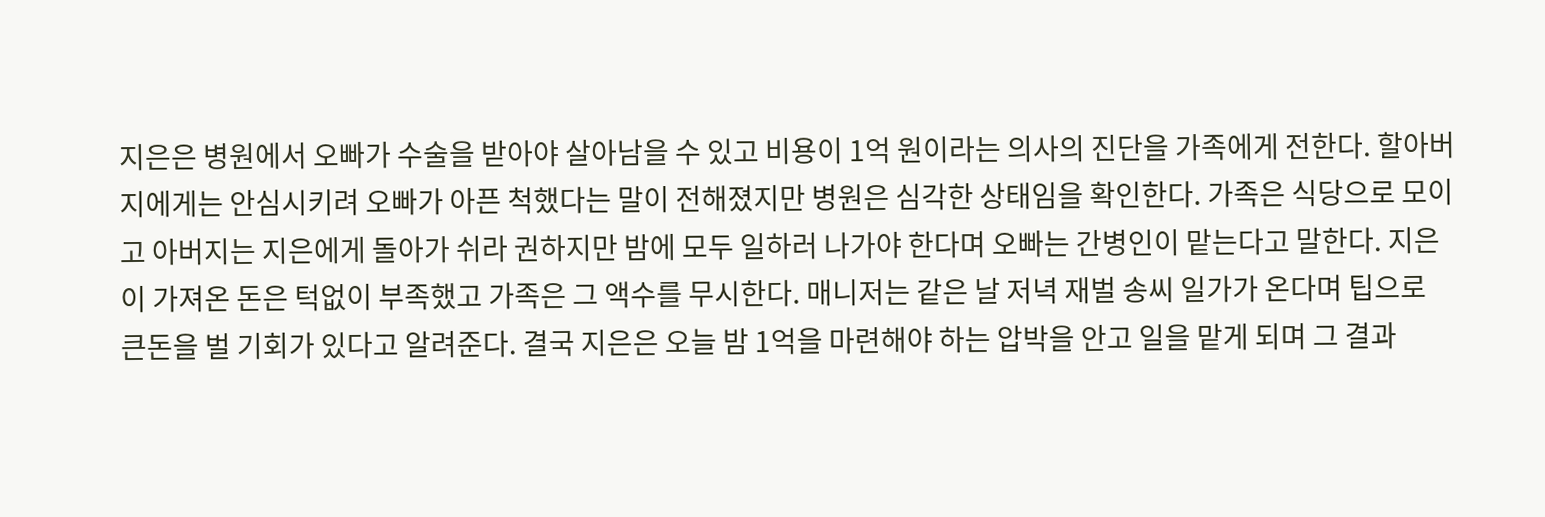지은은 병원에서 오빠가 수술을 받아야 살아남을 수 있고 비용이 1억 원이라는 의사의 진단을 가족에게 전한다. 할아버지에게는 안심시키려 오빠가 아픈 척했다는 말이 전해졌지만 병원은 심각한 상태임을 확인한다. 가족은 식당으로 모이고 아버지는 지은에게 돌아가 쉬라 권하지만 밤에 모두 일하러 나가야 한다며 오빠는 간병인이 맡는다고 말한다. 지은이 가져온 돈은 턱없이 부족했고 가족은 그 액수를 무시한다. 매니저는 같은 날 저녁 재벌 송씨 일가가 온다며 팁으로 큰돈을 벌 기회가 있다고 알려준다. 결국 지은은 오늘 밤 1억을 마련해야 하는 압박을 안고 일을 맡게 되며 그 결과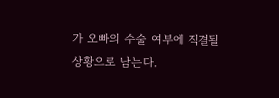가 오빠의 수술 여부에 직결될 상황으로 남는다.